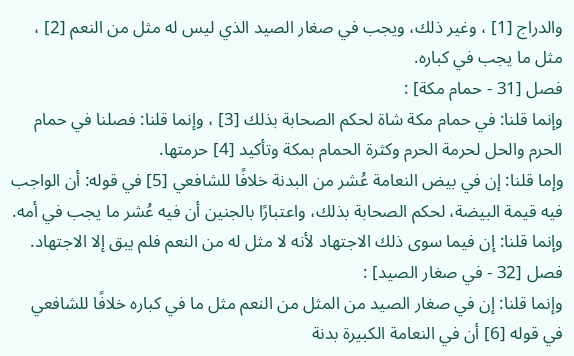والدراج [1] ، وغير ذلك، ويجب في صغار الصيد الذي ليس له مثل من النعم [2] ، مثل ما يجب في كباره.
فصل [31 - حمام مكة] :
وإنما قلنا: في حمام مكة شاة لحكم الصحابة بذلك [3] ، وإنما قلنا: فصلنا في حمام الحرم والحل لحرمة الحرم وكثرة الحمام بمكة وتأكيد [4] حرمتها.
وإما قلنا: إن في بيض النعامة عُشر من البدنة خلافًا للشافعي [5] في قوله: أن الواجب فيه قيمة البيضة، لحكم الصحابة بذلك، واعتبارًا بالجنين أن فيه عُشر ما يجب في أمه.
وإنما قلنا: إن فيما سوى ذلك الاجتهاد لأنه لا مثل له من النعم فلم يبق إلا الاجتهاد.
فصل [32 - في صغار الصيد] :
وإنما قلنا: إن في صغار الصيد من المثل من النعم مثل ما في كباره خلافًا للشافعي في قوله [6] أن في النعامة الكبيرة بدنة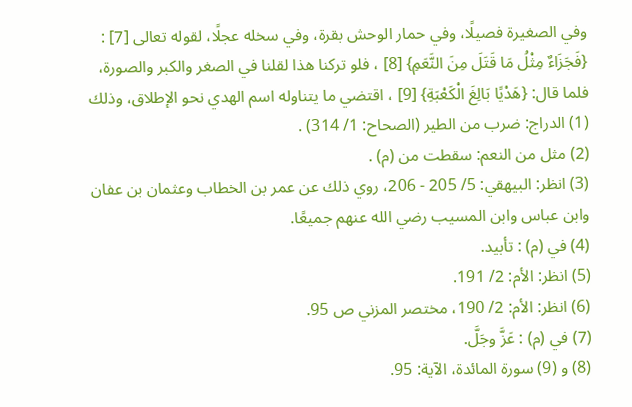وفي الصغيرة فصيلًا، وفي حمار الوحش بقرة، وفي سخله عجلًا، لقوله تعالى [7] : {فَجَزَاءٌ مِثْلُ مَا قَتَلَ مِنَ النَّعَمِ} [8] ، فلو تركنا هذا لقلنا في الصغر والكبر والصورة، فلما قال: {هَدْيًا بَالِغَ الْكَعْبَةِ} [9] ، اقتضي ما يتناوله اسم الهدي نحو الإطلاق، وذلك
(1) الدراج: ضرب من الطير (الصحاح: 1/ 314) .
(2) مثل من النعم: سقطت من (م) .
(3) انظر: البيهقي: 5/ 205 - 206، روي ذلك عن عمر بن الخطاب وعثمان بن عفان وابن عباس وابن المسيب رضي الله عنهم جميعًا.
(4) في (م) : تأبيد.
(5) انظر: الأم: 2/ 191.
(6) انظر: الأم: 2/ 190، مختصر المزني ص 95.
(7) في (م) : عَزَّ وجَلَّ.
(8) و (9) سورة المائدة، الآية: 95.